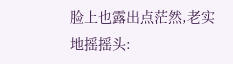脸上也露出点茫然,老实地摇摇头: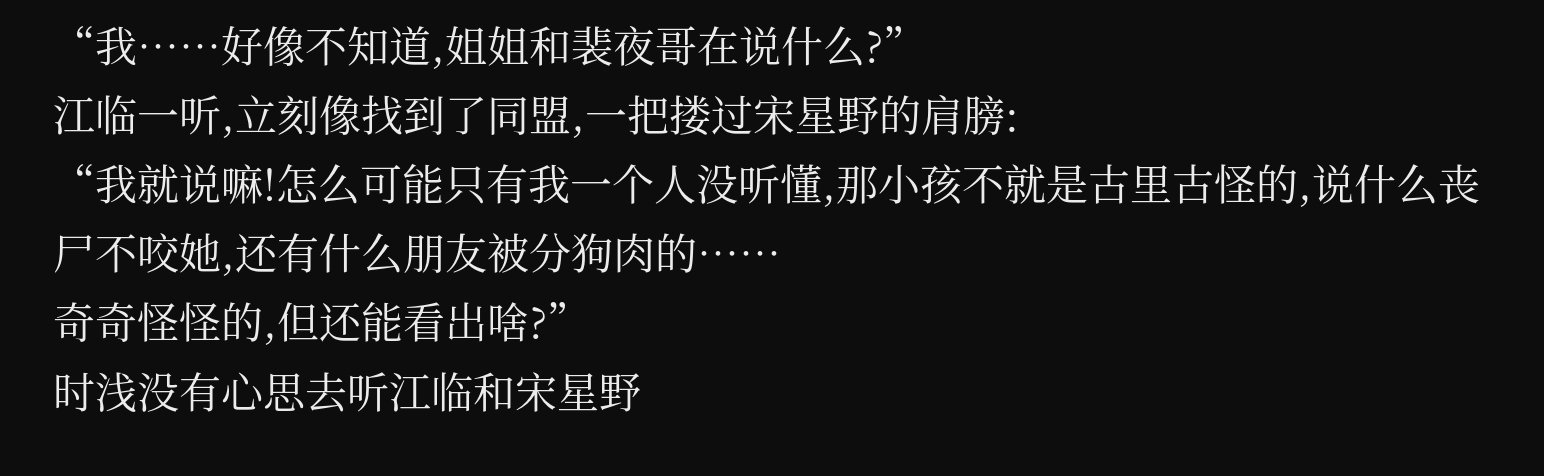“我……好像不知道,姐姐和裴夜哥在说什么?”
江临一听,立刻像找到了同盟,一把搂过宋星野的肩膀:
“我就说嘛!怎么可能只有我一个人没听懂,那小孩不就是古里古怪的,说什么丧尸不咬她,还有什么朋友被分狗肉的……
奇奇怪怪的,但还能看出啥?”
时浅没有心思去听江临和宋星野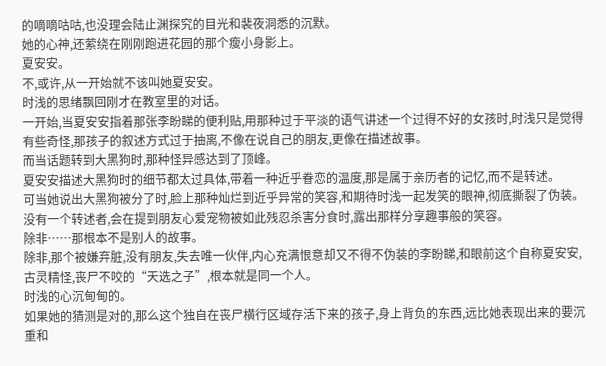的嘀嘀咕咕,也没理会陆止渊探究的目光和裴夜洞悉的沉默。
她的心神,还萦绕在刚刚跑进花园的那个瘦小身影上。
夏安安。
不,或许,从一开始就不该叫她夏安安。
时浅的思绪飘回刚才在教室里的对话。
一开始,当夏安安指着那张李盼睇的便利贴,用那种过于平淡的语气讲述一个过得不好的女孩时,时浅只是觉得有些奇怪,那孩子的叙述方式过于抽离,不像在说自己的朋友,更像在描述故事。
而当话题转到大黑狗时,那种怪异感达到了顶峰。
夏安安描述大黑狗时的细节都太过具体,带着一种近乎眷恋的温度,那是属于亲历者的记忆,而不是转述。
可当她说出大黑狗被分了时,脸上那种灿烂到近乎异常的笑容,和期待时浅一起发笑的眼神,彻底撕裂了伪装。
没有一个转述者,会在提到朋友心爱宠物被如此残忍杀害分食时,露出那样分享趣事般的笑容。
除非……那根本不是别人的故事。
除非,那个被嫌弃脏,没有朋友,失去唯一伙伴,内心充满恨意却又不得不伪装的李盼睇,和眼前这个自称夏安安,古灵精怪,丧尸不咬的“天选之子”,根本就是同一个人。
时浅的心沉甸甸的。
如果她的猜测是对的,那么这个独自在丧尸横行区域存活下来的孩子,身上背负的东西,远比她表现出来的要沉重和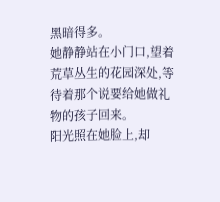黑暗得多。
她静静站在小门口,望着荒草丛生的花园深处,等待着那个说要给她做礼物的孩子回来。
阳光照在她脸上,却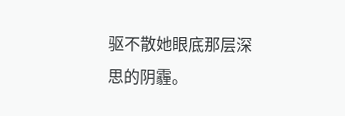驱不散她眼底那层深思的阴霾。